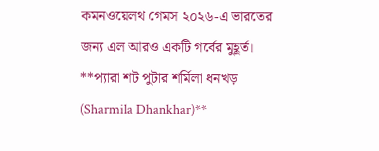কমনওয়েলথ গেমস ২০২৬-এ ভারতের জন্য এল আরও একটি গর্বের মুহূর্ত। **প্যারা শট পুটার শর্মিলা ধনখড় (Sharmila Dhankhar)**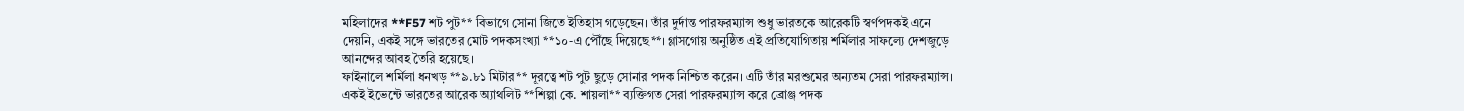মহিলাদের **F57 শট পুট** বিভাগে সোনা জিতে ইতিহাস গড়েছেন। তাঁর দুর্দান্ত পারফরম্যান্স শুধু ভারতকে আরেকটি স্বর্ণপদকই এনে দেয়নি, একই সঙ্গে ভারতের মোট পদকসংখ্যা **১০-এ পৌঁছে দিয়েছে**। গ্লাসগোয় অনুষ্ঠিত এই প্রতিযোগিতায় শর্মিলার সাফল্যে দেশজুড়ে আনন্দের আবহ তৈরি হয়েছে।
ফাইনালে শর্মিলা ধনখড় **৯.৮১ মিটার** দূরত্বে শট পুট ছুড়ে সোনার পদক নিশ্চিত করেন। এটি তাঁর মরশুমের অন্যতম সেরা পারফরম্যান্স। একই ইভেন্টে ভারতের আরেক অ্যাথলিট **শিল্পা কে. শায়লা** ব্যক্তিগত সেরা পারফরম্যান্স করে ব্রোঞ্জ পদক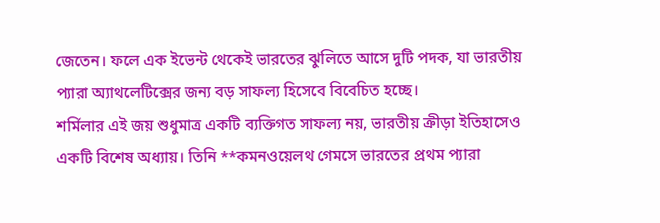জেতেন। ফলে এক ইভেন্ট থেকেই ভারতের ঝুলিতে আসে দুটি পদক, যা ভারতীয় প্যারা অ্যাথলেটিক্সের জন্য বড় সাফল্য হিসেবে বিবেচিত হচ্ছে।
শর্মিলার এই জয় শুধুমাত্র একটি ব্যক্তিগত সাফল্য নয়, ভারতীয় ক্রীড়া ইতিহাসেও একটি বিশেষ অধ্যায়। তিনি **কমনওয়েলথ গেমসে ভারতের প্রথম প্যারা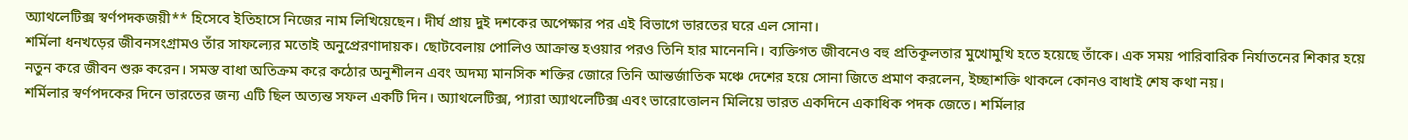অ্যাথলেটিক্স স্বর্ণপদকজয়ী** হিসেবে ইতিহাসে নিজের নাম লিখিয়েছেন। দীর্ঘ প্রায় দুই দশকের অপেক্ষার পর এই বিভাগে ভারতের ঘরে এল সোনা।
শর্মিলা ধনখড়ের জীবনসংগ্রামও তাঁর সাফল্যের মতোই অনুপ্রেরণাদায়ক। ছোটবেলায় পোলিও আক্রান্ত হওয়ার পরও তিনি হার মানেননি। ব্যক্তিগত জীবনেও বহু প্রতিকূলতার মুখোমুখি হতে হয়েছে তাঁকে। এক সময় পারিবারিক নির্যাতনের শিকার হয়ে নতুন করে জীবন শুরু করেন। সমস্ত বাধা অতিক্রম করে কঠোর অনুশীলন এবং অদম্য মানসিক শক্তির জোরে তিনি আন্তর্জাতিক মঞ্চে দেশের হয়ে সোনা জিতে প্রমাণ করলেন, ইচ্ছাশক্তি থাকলে কোনও বাধাই শেষ কথা নয়।
শর্মিলার স্বর্ণপদকের দিনে ভারতের জন্য এটি ছিল অত্যন্ত সফল একটি দিন। অ্যাথলেটিক্স, প্যারা অ্যাথলেটিক্স এবং ভারোত্তোলন মিলিয়ে ভারত একদিনে একাধিক পদক জেতে। শর্মিলার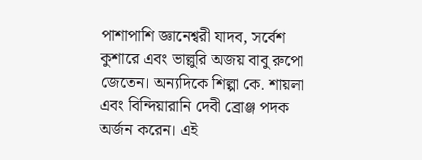পাশাপাশি জ্ঞানেশ্বরী যাদব, সর্বেশ কুশারে এবং ভাল্লুরি অজয় বাবু রুপো জেতেন। অন্যদিকে শিল্পা কে. শায়লা এবং বিন্দিয়ারানি দেবী ব্রোঞ্জ পদক অর্জন করেন। এই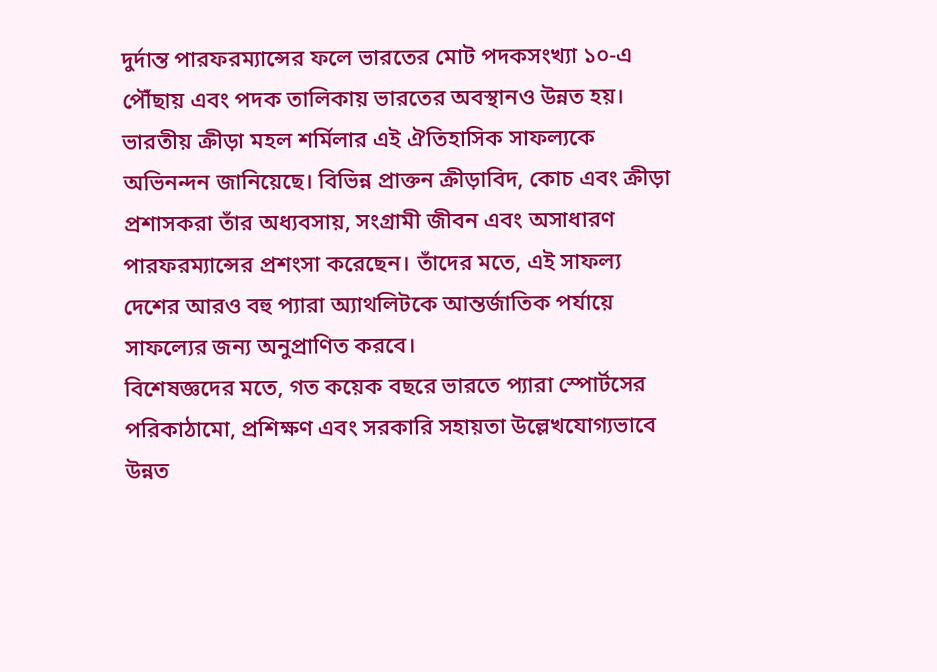দুর্দান্ত পারফরম্যান্সের ফলে ভারতের মোট পদকসংখ্যা ১০-এ পৌঁছায় এবং পদক তালিকায় ভারতের অবস্থানও উন্নত হয়।
ভারতীয় ক্রীড়া মহল শর্মিলার এই ঐতিহাসিক সাফল্যকে অভিনন্দন জানিয়েছে। বিভিন্ন প্রাক্তন ক্রীড়াবিদ, কোচ এবং ক্রীড়া প্রশাসকরা তাঁর অধ্যবসায়, সংগ্রামী জীবন এবং অসাধারণ পারফরম্যান্সের প্রশংসা করেছেন। তাঁদের মতে, এই সাফল্য দেশের আরও বহু প্যারা অ্যাথলিটকে আন্তর্জাতিক পর্যায়ে সাফল্যের জন্য অনুপ্রাণিত করবে।
বিশেষজ্ঞদের মতে, গত কয়েক বছরে ভারতে প্যারা স্পোর্টসের পরিকাঠামো, প্রশিক্ষণ এবং সরকারি সহায়তা উল্লেখযোগ্যভাবে উন্নত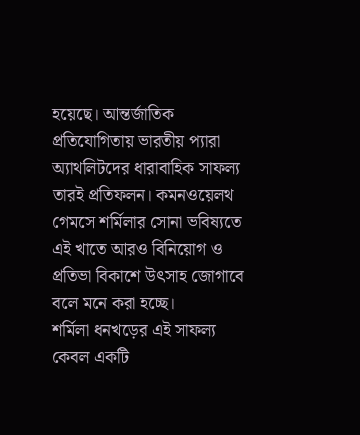হয়েছে। আন্তর্জাতিক প্রতিযোগিতায় ভারতীয় প্যারা অ্যাথলিটদের ধারাবাহিক সাফল্য তারই প্রতিফলন। কমনওয়েলথ গেমসে শর্মিলার সোনা ভবিষ্যতে এই খাতে আরও বিনিয়োগ ও প্রতিভা বিকাশে উৎসাহ জোগাবে বলে মনে করা হচ্ছে।
শর্মিলা ধনখড়ের এই সাফল্য কেবল একটি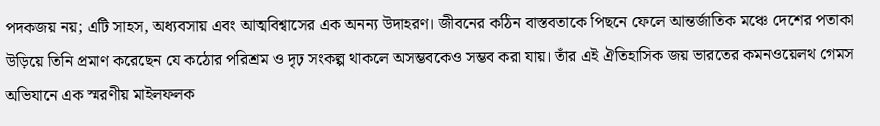পদকজয় নয়; এটি সাহস, অধ্যবসায় এবং আত্মবিশ্বাসের এক অনন্য উদাহরণ। জীবনের কঠিন বাস্তবতাকে পিছনে ফেলে আন্তর্জাতিক মঞ্চে দেশের পতাকা উড়িয়ে তিনি প্রমাণ করেছেন যে কঠোর পরিশ্রম ও দৃঢ় সংকল্প থাকলে অসম্ভবকেও সম্ভব করা যায়। তাঁর এই ঐতিহাসিক জয় ভারতের কমনওয়েলথ গেমস অভিযানে এক স্মরণীয় মাইলফলক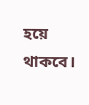হয়ে থাকবে।